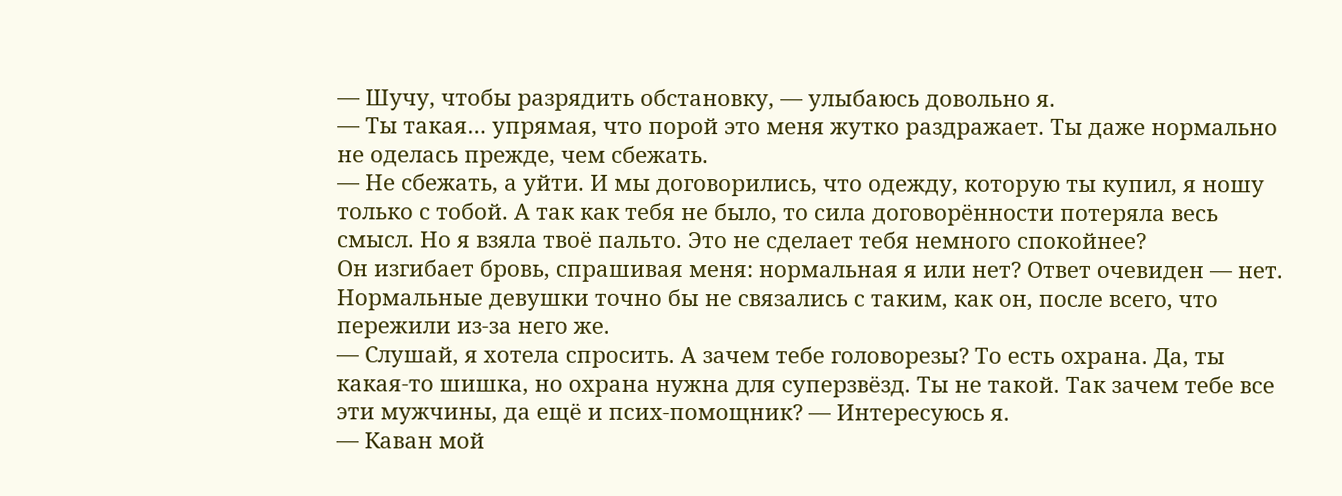— Шучу, чтобы разрядить обстановку, — улыбаюсь довольно я.
— Ты такая… упрямая, что порой это меня жутко раздражает. Ты даже нормально не оделась прежде, чем сбежать.
— Не сбежать, а уйти. И мы договорились, что одежду, которую ты купил, я ношу только с тобой. А так как тебя не было, то сила договорённости потеряла весь смысл. Но я взяла твоё пальто. Это не сделает тебя немного спокойнее?
Он изгибает бровь, спрашивая меня: нормальная я или нет? Ответ очевиден — нет. Нормальные девушки точно бы не связались с таким, как он, после всего, что пережили из-за него же.
— Слушай, я хотела спросить. А зачем тебе головорезы? То есть охрана. Да, ты какая-то шишка, но охрана нужна для суперзвёзд. Ты не такой. Так зачем тебе все эти мужчины, да ещё и псих-помощник? — Интересуюсь я.
— Каван мой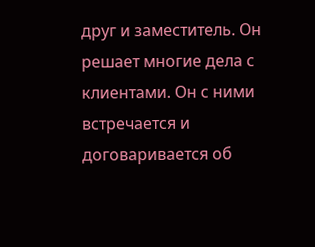друг и заместитель. Он решает многие дела с клиентами. Он с ними встречается и договаривается об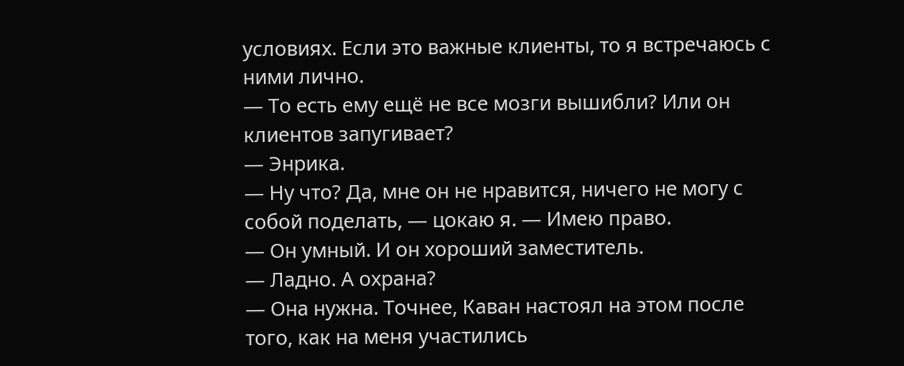условиях. Если это важные клиенты, то я встречаюсь с ними лично.
— То есть ему ещё не все мозги вышибли? Или он клиентов запугивает?
— Энрика.
— Ну что? Да, мне он не нравится, ничего не могу с собой поделать, — цокаю я. — Имею право.
— Он умный. И он хороший заместитель.
— Ладно. А охрана?
— Она нужна. Точнее, Каван настоял на этом после того, как на меня участились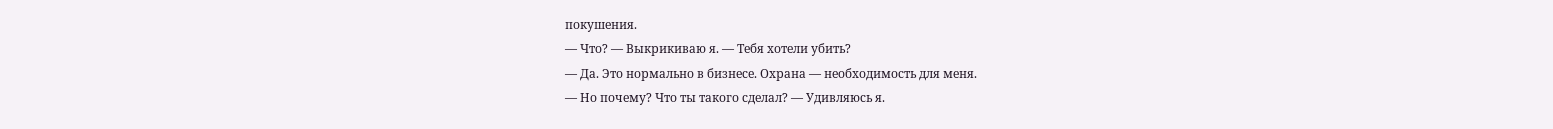покушения.
— Что? — Выкрикиваю я. — Тебя хотели убить?
— Да. Это нормально в бизнесе. Охрана — необходимость для меня.
— Но почему? Что ты такого сделал? — Удивляюсь я.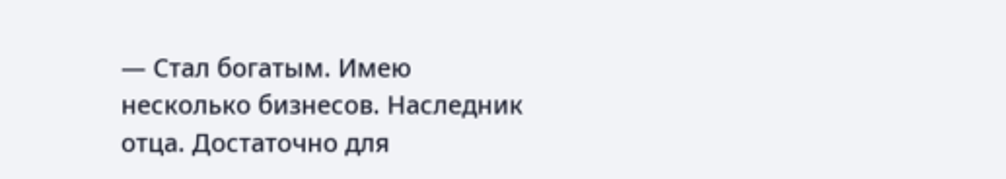— Стал богатым. Имею несколько бизнесов. Наследник отца. Достаточно для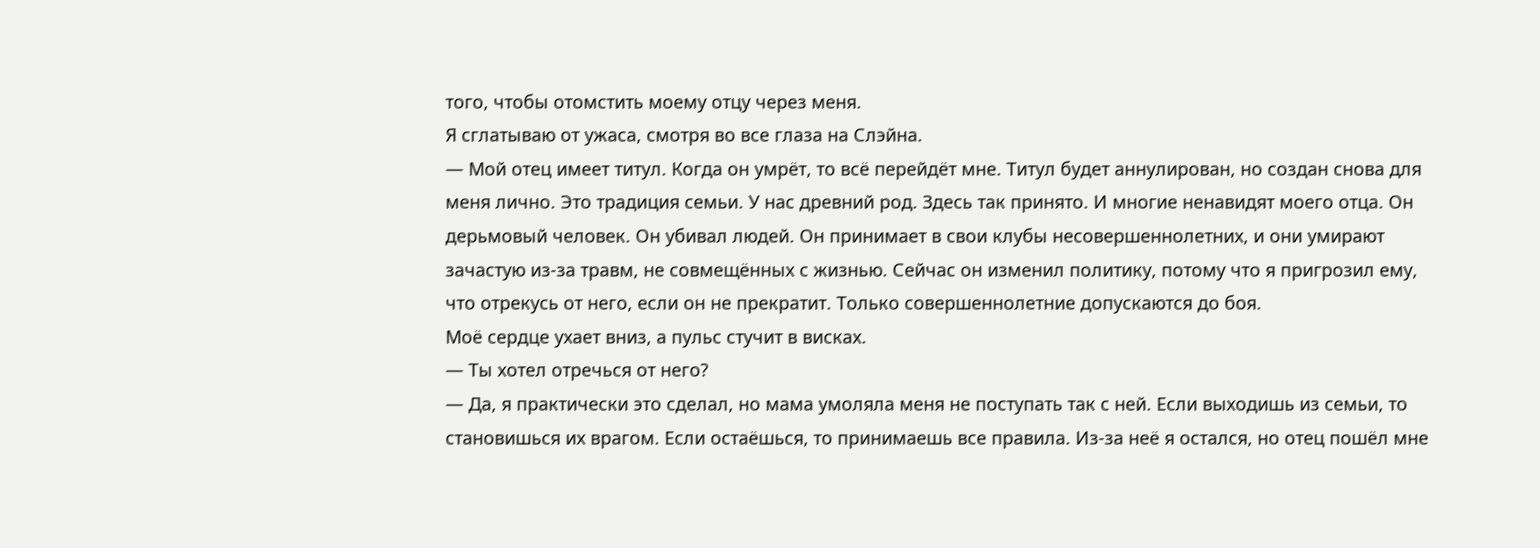того, чтобы отомстить моему отцу через меня.
Я сглатываю от ужаса, смотря во все глаза на Слэйна.
— Мой отец имеет титул. Когда он умрёт, то всё перейдёт мне. Титул будет аннулирован, но создан снова для меня лично. Это традиция семьи. У нас древний род. Здесь так принято. И многие ненавидят моего отца. Он дерьмовый человек. Он убивал людей. Он принимает в свои клубы несовершеннолетних, и они умирают зачастую из-за травм, не совмещённых с жизнью. Сейчас он изменил политику, потому что я пригрозил ему, что отрекусь от него, если он не прекратит. Только совершеннолетние допускаются до боя.
Моё сердце ухает вниз, а пульс стучит в висках.
— Ты хотел отречься от него?
— Да, я практически это сделал, но мама умоляла меня не поступать так с ней. Если выходишь из семьи, то становишься их врагом. Если остаёшься, то принимаешь все правила. Из-за неё я остался, но отец пошёл мне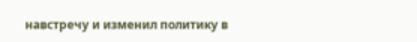навстречу и изменил политику в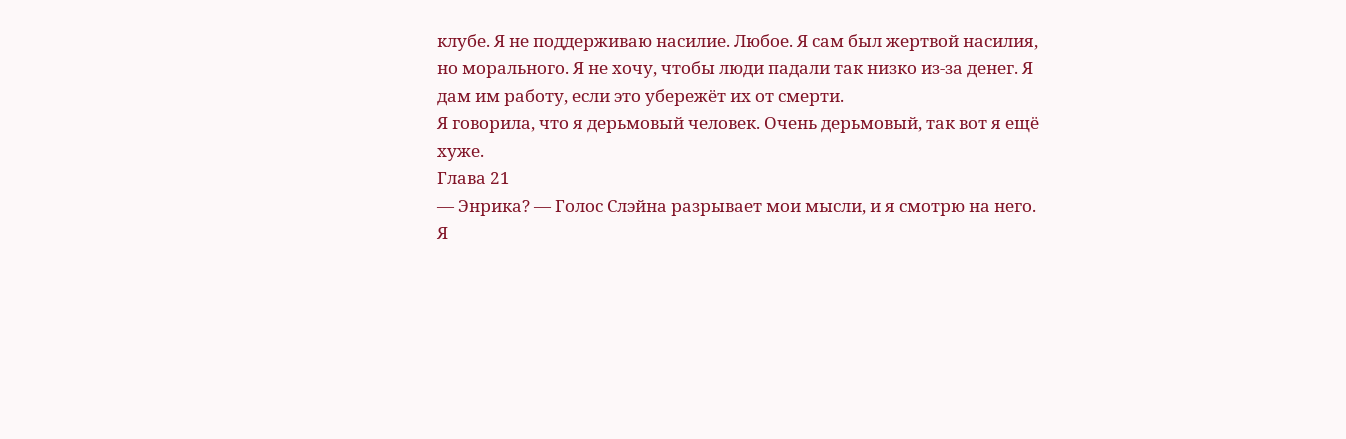клубе. Я не поддерживаю насилие. Любое. Я сам был жертвой насилия, но морального. Я не хочу, чтобы люди падали так низко из-за денег. Я дам им работу, если это убережёт их от смерти.
Я говорила, что я дерьмовый человек. Очень дерьмовый, так вот я ещё хуже.
Глава 21
— Энрика? — Голос Слэйна разрывает мои мысли, и я смотрю на него.
Я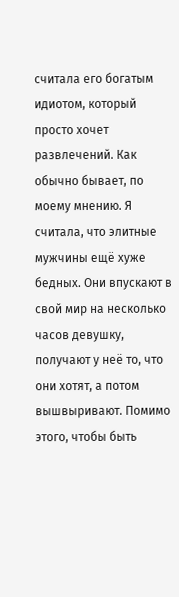считала его богатым идиотом, который просто хочет развлечений. Как обычно бывает, по моему мнению. Я считала, что элитные мужчины ещё хуже бедных. Они впускают в свой мир на несколько часов девушку, получают у неё то, что они хотят, а потом вышвыривают. Помимо этого, чтобы быть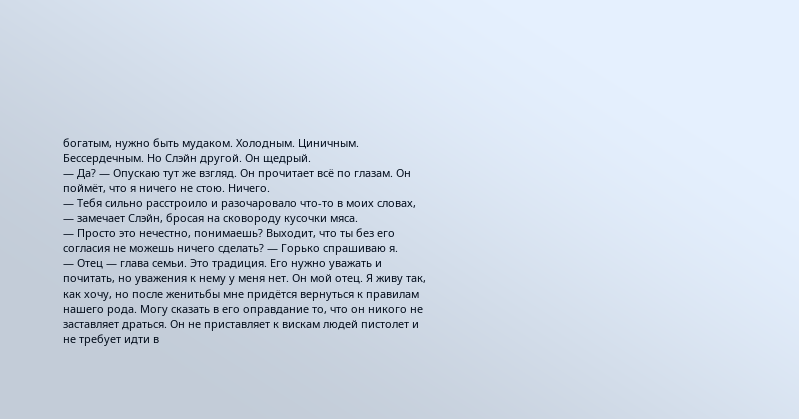богатым, нужно быть мудаком. Холодным. Циничным. Бессердечным. Но Слэйн другой. Он щедрый.
— Да? — Опускаю тут же взгляд. Он прочитает всё по глазам. Он поймёт, что я ничего не стою. Ничего.
— Тебя сильно расстроило и разочаровало что-то в моих словах, — замечает Слэйн, бросая на сковороду кусочки мяса.
— Просто это нечестно, понимаешь? Выходит, что ты без его согласия не можешь ничего сделать? — Горько спрашиваю я.
— Отец — глава семьи. Это традиция. Его нужно уважать и почитать, но уважения к нему у меня нет. Он мой отец. Я живу так, как хочу, но после женитьбы мне придётся вернуться к правилам нашего рода. Могу сказать в его оправдание то, что он никого не заставляет драться. Он не приставляет к вискам людей пистолет и не требует идти в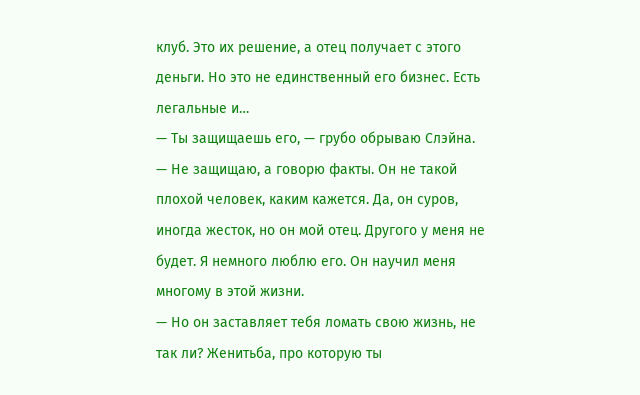клуб. Это их решение, а отец получает с этого деньги. Но это не единственный его бизнес. Есть легальные и…
— Ты защищаешь его, — грубо обрываю Слэйна.
— Не защищаю, а говорю факты. Он не такой плохой человек, каким кажется. Да, он суров, иногда жесток, но он мой отец. Другого у меня не будет. Я немного люблю его. Он научил меня многому в этой жизни.
— Но он заставляет тебя ломать свою жизнь, не так ли? Женитьба, про которую ты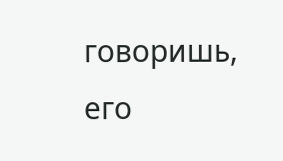говоришь, его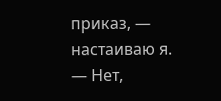приказ, — настаиваю я.
— Нет,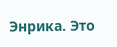Энрика. Это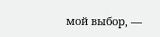мой выбор, —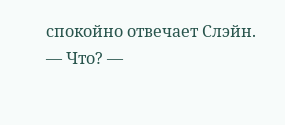спокойно отвечает Слэйн.
— Что? —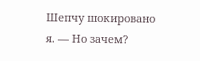Шепчу шокировано я. — Но зачем?